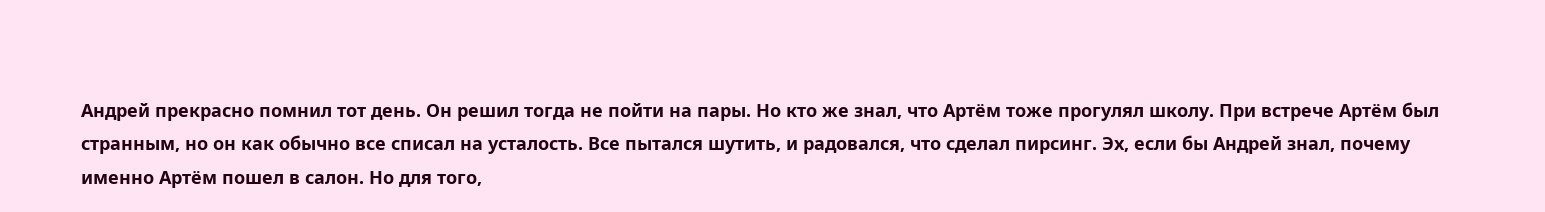Андрей прекрасно помнил тот день. Он решил тогда не пойти на пары. Но кто же знал, что Артём тоже прогулял школу. При встрече Артём был странным, но он как обычно все списал на усталость. Все пытался шутить, и радовался, что сделал пирсинг. Эх, если бы Андрей знал, почему именно Артём пошел в салон. Но для того,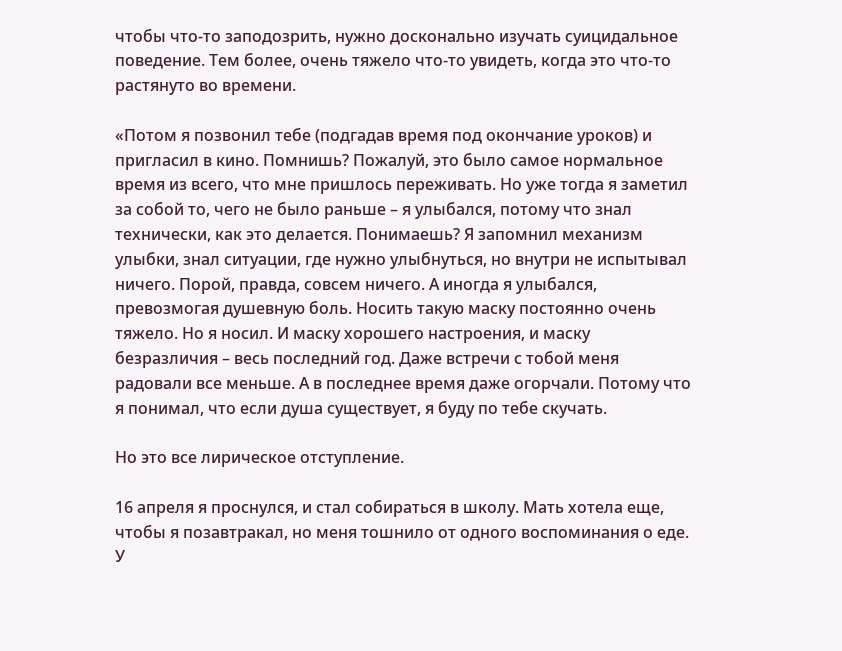чтобы что-то заподозрить, нужно досконально изучать суицидальное поведение. Тем более, очень тяжело что-то увидеть, когда это что-то растянуто во времени.

«Потом я позвонил тебе (подгадав время под окончание уроков) и пригласил в кино. Помнишь? Пожалуй, это было самое нормальное время из всего, что мне пришлось переживать. Но уже тогда я заметил за собой то, чего не было раньше – я улыбался, потому что знал технически, как это делается. Понимаешь? Я запомнил механизм улыбки, знал ситуации, где нужно улыбнуться, но внутри не испытывал ничего. Порой, правда, совсем ничего. А иногда я улыбался, превозмогая душевную боль. Носить такую маску постоянно очень тяжело. Но я носил. И маску хорошего настроения, и маску безразличия – весь последний год. Даже встречи с тобой меня радовали все меньше. А в последнее время даже огорчали. Потому что я понимал, что если душа существует, я буду по тебе скучать.

Но это все лирическое отступление.

16 апреля я проснулся, и стал собираться в школу. Мать хотела еще, чтобы я позавтракал, но меня тошнило от одного воспоминания о еде. У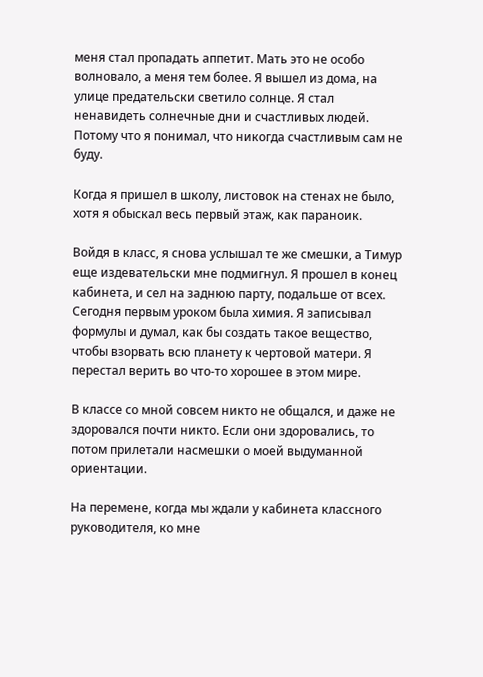меня стал пропадать аппетит. Мать это не особо волновало, а меня тем более. Я вышел из дома, на улице предательски светило солнце. Я стал ненавидеть солнечные дни и счастливых людей. Потому что я понимал, что никогда счастливым сам не буду.

Когда я пришел в школу, листовок на стенах не было, хотя я обыскал весь первый этаж, как параноик.

Войдя в класс, я снова услышал те же смешки, а Тимур еще издевательски мне подмигнул. Я прошел в конец кабинета, и сел на заднюю парту, подальше от всех. Сегодня первым уроком была химия. Я записывал формулы и думал, как бы создать такое вещество, чтобы взорвать всю планету к чертовой матери. Я перестал верить во что-то хорошее в этом мире.

В классе со мной совсем никто не общался, и даже не здоровался почти никто. Если они здоровались, то потом прилетали насмешки о моей выдуманной ориентации.

На перемене, когда мы ждали у кабинета классного руководителя, ко мне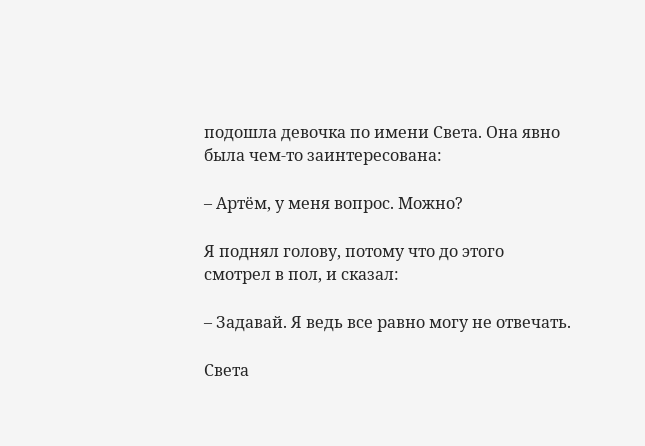подошла девочка по имени Света. Она явно была чем-то заинтересована:

– Артём, у меня вопрос. Можно?

Я поднял голову, потому что до этого смотрел в пол, и сказал:

– Задавай. Я ведь все равно могу не отвечать.

Света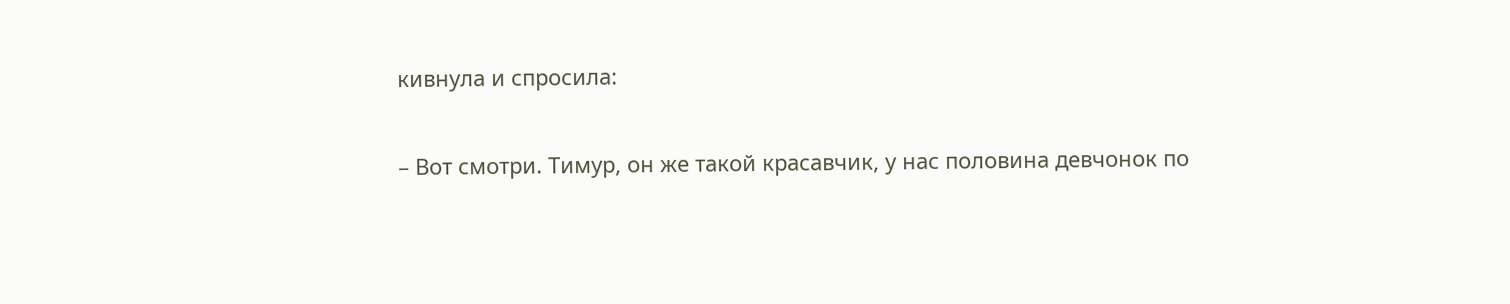кивнула и спросила:

– Вот смотри. Тимур, он же такой красавчик, у нас половина девчонок по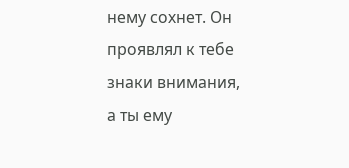нему сохнет. Он проявлял к тебе знаки внимания, а ты ему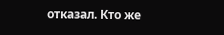отказал. Кто же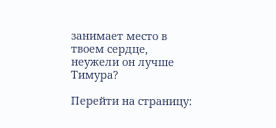занимает место в твоем сердце, неужели он лучше Тимура?

Перейти на страницу: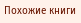Похожие книги